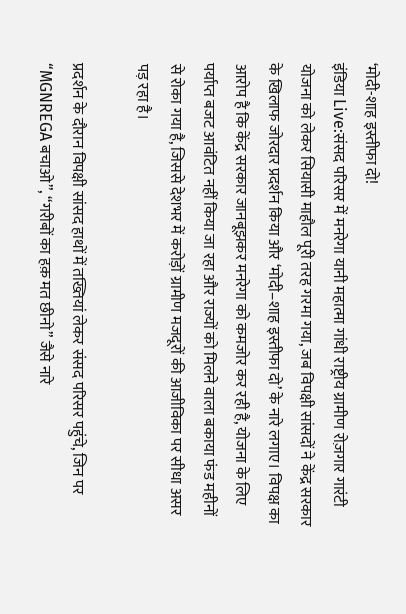‘मोदी-शाह इस्तीफा दो!
इंडिया Live:संसद परिसर में मनरेगा यानी महात्मा गांधी राष्ट्रीय ग्रामीण रोज़गार गारंटी योजना को लेकर सियासी माहौल पूरी तरह गरमा गया, जब विपक्षी सांसदों ने केंद्र सरकार के खिलाफ जोरदार प्रदर्शन किया और ‘मोदी–शाह इस्तीफा दो’ के नारे लगाए। विपक्ष का आरोप है कि केंद्र सरकार जानबूझकर मनरेगा को कमजोर कर रही है, योजना के लिए पर्याप्त बजट आवंटित नहीं किया जा रहा और राज्यों को मिलने वाला बकाया फंड महीनों से रोका गया है, जिससे देशभर में करोड़ों ग्रामीण मजदूरों की आजीविका पर सीधा असर पड़ रहा है।

प्रदर्शन के दौरान विपक्षी सांसद हाथों में तख्तियां लेकर संसद परिसर पहुंचे, जिन पर “MGNREGA बचाओ”, “गरीबों का हक़ मत छीनो” जैसे नारे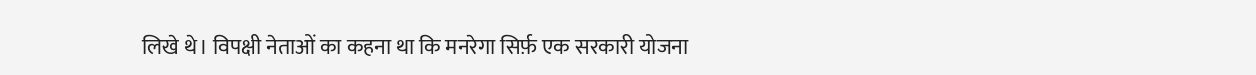लिखे थे। विपक्षी नेताओं का कहना था कि मनरेगा सिर्फ़ एक सरकारी योजना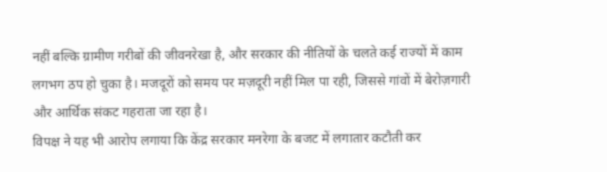नहीं बल्कि ग्रामीण गरीबों की जीवनरेखा है, और सरकार की नीतियों के चलते कई राज्यों में काम लगभग ठप हो चुका है। मजदूरों को समय पर मज़दूरी नहीं मिल पा रही, जिससे गांवों में बेरोज़गारी और आर्थिक संकट गहराता जा रहा है।
विपक्ष ने यह भी आरोप लगाया कि केंद्र सरकार मनरेगा के बजट में लगातार कटौती कर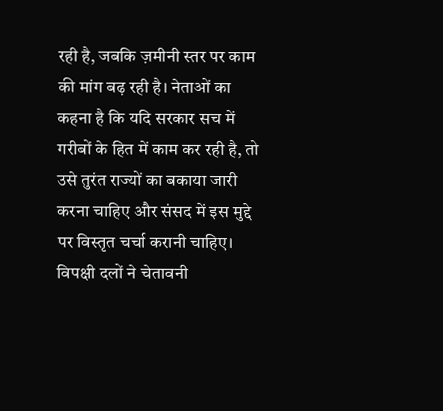रही है, जबकि ज़मीनी स्तर पर काम की मांग बढ़ रही है। नेताओं का कहना है कि यदि सरकार सच में गरीबों के हित में काम कर रही है, तो उसे तुरंत राज्यों का बकाया जारी करना चाहिए और संसद में इस मुद्दे पर विस्तृत चर्चा करानी चाहिए। विपक्षी दलों ने चेतावनी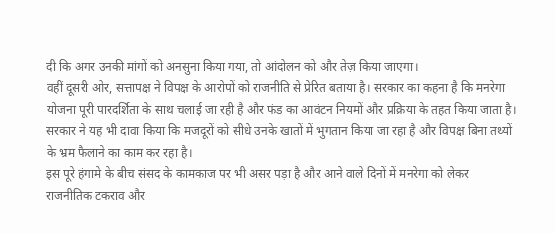दी कि अगर उनकी मांगों को अनसुना किया गया, तो आंदोलन को और तेज़ किया जाएगा।
वहीं दूसरी ओर, सत्तापक्ष ने विपक्ष के आरोपों को राजनीति से प्रेरित बताया है। सरकार का कहना है कि मनरेगा योजना पूरी पारदर्शिता के साथ चलाई जा रही है और फंड का आवंटन नियमों और प्रक्रिया के तहत किया जाता है। सरकार ने यह भी दावा किया कि मजदूरों को सीधे उनके खातों में भुगतान किया जा रहा है और विपक्ष बिना तथ्यों के भ्रम फैलाने का काम कर रहा है।
इस पूरे हंगामे के बीच संसद के कामकाज पर भी असर पड़ा है और आने वाले दिनों में मनरेगा को लेकर राजनीतिक टकराव और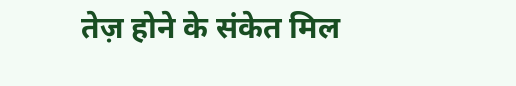तेज़ होने के संकेत मिल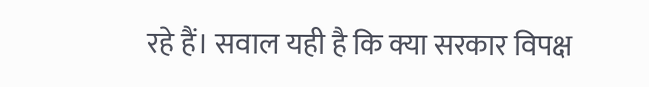रहे हैं। सवाल यही है कि क्या सरकार विपक्ष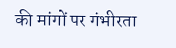की मांगों पर गंभीरता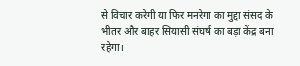से विचार करेगी या फिर मनरेगा का मुद्दा संसद के भीतर और बाहर सियासी संघर्ष का बड़ा केंद्र बना रहेगा।